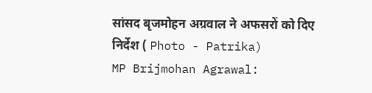सांसद बृजमोहन अग्रवाल ने अफसरों को दिए निर्देश ( Photo - Patrika)
MP Brijmohan Agrawal: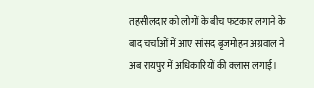तहसीलदार को लोगों के बीच फटकार लगाने के बाद चर्चाओं में आए सांसद बृजमोहन अग्रवाल ने अब रायपुर में अधिकारियों की क्लास लगाई।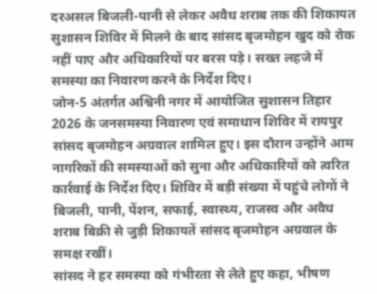दरअसल बिजली-पानी से लेकर अवैध शराब तक की शिकायत सुशासन शिविर में मिलने के बाद सांसद बृजमोहन खुद को रोक नहीं पाए और अधिकारियों पर बरस पड़े। सख्त लहजे में समस्या का निवारण करने के निर्देश दिए।
जोन-5 अंतर्गत अश्विनी नगर में आयोजित सुशासन तिहार 2026 के जनसमस्या निवारण एवं समाधान शिविर में रायपुर सांसद बृजमोहन अग्रवाल शामिल हुए। इस दौरान उन्होंने आम नागरिकों की समस्याओं को सुना और अधिकारियों को त्वरित कार्रवाई के निर्देश दिए। शिविर में बड़ी संख्या में पहुंचे लोगों ने बिजली, पानी, पेंशन, सफाई, स्वास्थ्य, राजस्व और अवैध शराब बिक्री से जुड़ी शिकायतें सांसद बृजमोहन अग्रवाल के समक्ष रखीं।
सांसद ने हर समस्या को गंभीरता से लेते हुए कहा, भीषण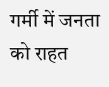गर्मी में जनता को राहत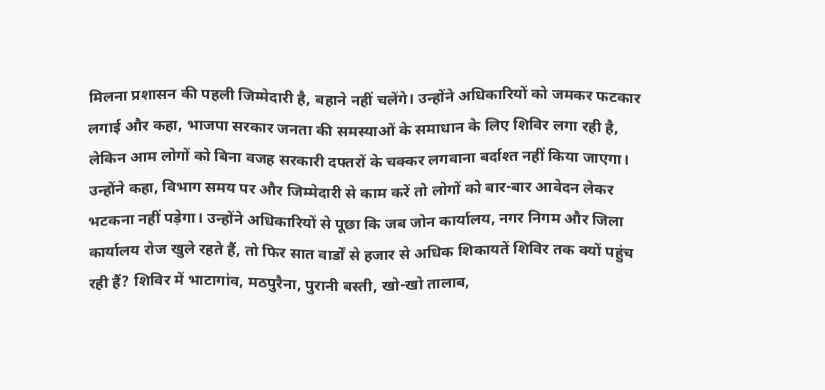मिलना प्रशासन की पहली जिम्मेदारी है, बहाने नहीं चलेंगे। उन्होंने अधिकारियों को जमकर फटकार लगाई और कहा, भाजपा सरकार जनता की समस्याओं के समाधान के लिए शिविर लगा रही है, लेकिन आम लोगों को बिना वजह सरकारी दफ्तरों के चक्कर लगवाना बर्दाश्त नहीं किया जाएगा।
उन्होंने कहा, विभाग समय पर और जिम्मेदारी से काम करें तो लोगों को बार-बार आवेदन लेकर भटकना नहीं पड़ेगा। उन्होंने अधिकारियों से पूछा कि जब जोन कार्यालय, नगर निगम और जिला कार्यालय रोज खुले रहते हैं, तो फिर सात वार्डों से हजार से अधिक शिकायतें शिविर तक क्यों पहुंच रही हैं? शिविर में भाटागांव, मठपुरैना, पुरानी बस्ती, खो-खो तालाब,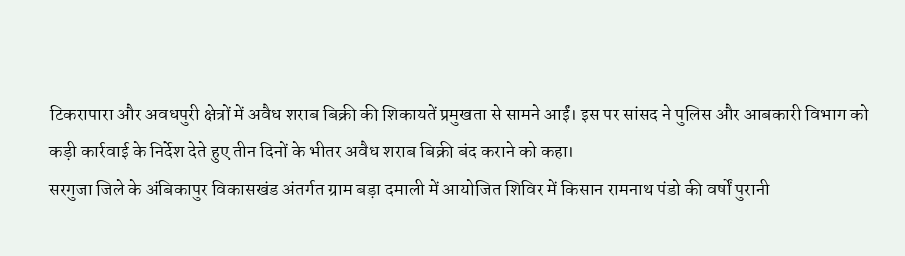टिकरापारा और अवधपुरी क्षेत्रों में अवैध शराब बिक्री की शिकायतें प्रमुखता से सामने आईं। इस पर सांसद ने पुलिस और आबकारी विभाग को कड़ी कार्रवाई के निर्देश देते हुए तीन दिनों के भीतर अवैध शराब बिक्री बंद कराने को कहा।
सरगुजा जिले के अंबिकापुर विकासखंड अंतर्गत ग्राम बड़ा दमाली में आयोजित शिविर में किसान रामनाथ पंडो की वर्षों पुरानी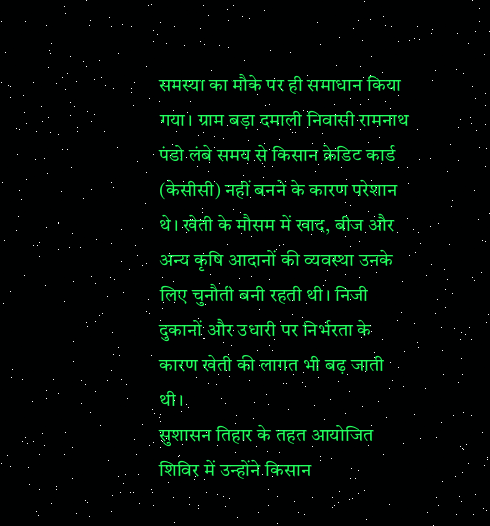समस्या का मौके पर ही समाधान किया गया। ग्राम बड़ा दमाली निवासी रामनाथ पंडो लंबे समय से किसान क्रेडिट कार्ड (केसीसी) नहीं बनने के कारण परेशान थे। खेती के मौसम में खाद, बीज और अन्य कृषि आदानों की व्यवस्था उनके लिए चुनौती बनी रहती थी। निजी दुकानों और उधारी पर निर्भरता के कारण खेती की लागत भी बढ़ जाती थी।
सुशासन तिहार के तहत आयोजित शिविर में उन्होंने किसान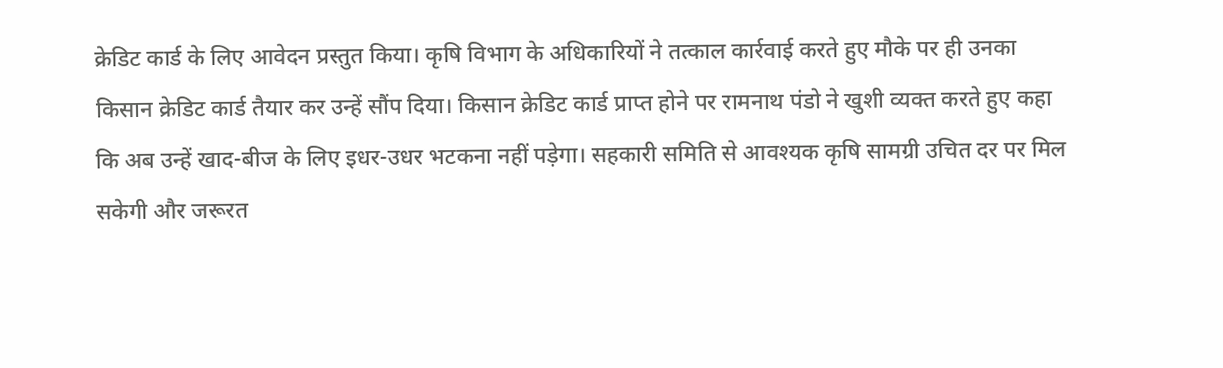क्रेडिट कार्ड के लिए आवेदन प्रस्तुत किया। कृषि विभाग के अधिकारियों ने तत्काल कार्रवाई करते हुए मौके पर ही उनका किसान क्रेडिट कार्ड तैयार कर उन्हें सौंप दिया। किसान क्रेडिट कार्ड प्राप्त होने पर रामनाथ पंडो ने खुशी व्यक्त करते हुए कहा कि अब उन्हें खाद-बीज के लिए इधर-उधर भटकना नहीं पड़ेगा। सहकारी समिति से आवश्यक कृषि सामग्री उचित दर पर मिल सकेगी और जरूरत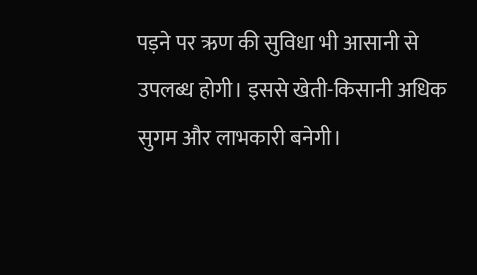पड़ने पर ऋण की सुविधा भी आसानी से उपलब्ध होगी। इससे खेती-किसानी अधिक सुगम और लाभकारी बनेगी।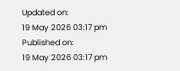Updated on:
19 May 2026 03:17 pm
Published on:
19 May 2026 03:17 pm